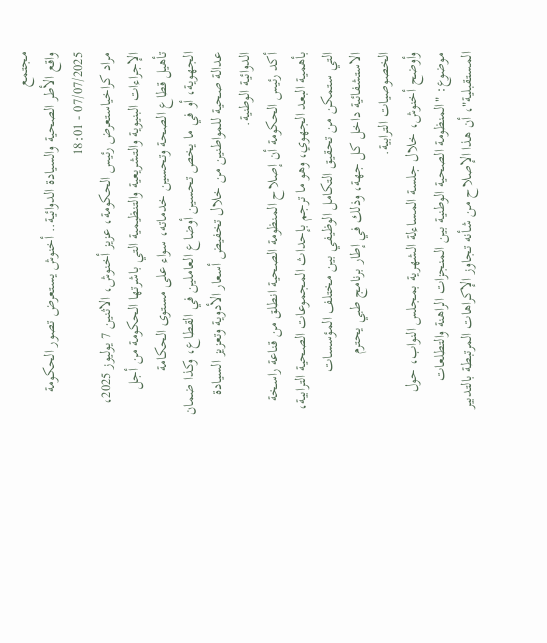مجتمع
واقع الأطر الصحية والسيادة الدوائية.. أخنوش يستعرض تصور الحكومة
07/07/2025 - 18:01
مراد كراخياستعرض رئيس الحكومة، عزيز أخنوش، الاثنين 7 يوليوز 2025، الإجراءات البنيوية والتشريعية والتنظيمية التي باشرتها الحكومة من أجل تأهيل قطاع الصحة وتحسين خدماته، سواء على مستوى الحكامة الجهوية، أو في ما يخص تحسين أوضاع العاملين في القطاع، وكذا ضمان عدالة صحية للمواطنين من خلال تخفيض أسعار الأدوية وتعزيز السيادة الدوائية الوطنية.
أكد رئيس الحكومة أن إصلاح المنظومة الصحية انطلق من قناعة راسخة بأهمية البعد الجهوي، وهو ما ترجم بإحداث المجموعات الصحية الترابية، التي ستمكن من تحقيق التكامل الوظيفي بين مختلف المؤسسات الاستشفائية داخل كل جهة، وذلك في إطار برنامج طبي يحترم الخصوصيات الترابية.
وأوضح أخنوش، خلال جلسة المساءلة الشهرية بمجلس النواب، حول موضوع: "المنظومة الصحية الوطنية بين المنجزات الراهنة والتطلعات المستقبلية"، أن هذا الإصلاح من شأنه تجاوز الإكراهات المرتبطة بالتدبير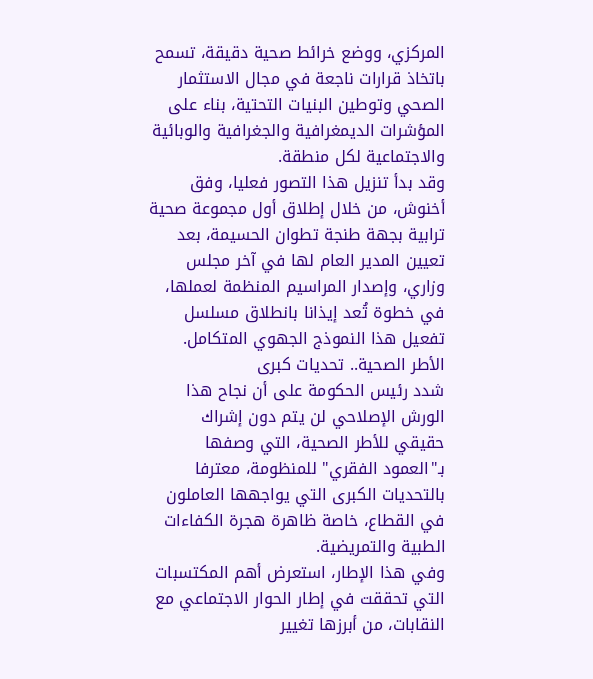المركزي، ووضع خرائط صحية دقيقة، تسمح باتخاذ قرارات ناجعة في مجال الاستثمار الصحي وتوطين البنيات التحتية، بناء على المؤشرات الديمغرافية والجغرافية والوبائية والاجتماعية لكل منطقة.
وقد بدأ تنزيل هذا التصور فعليا، وفق أخنوش، من خلال إطلاق أول مجموعة صحية ترابية بجهة طنجة تطوان الحسيمة، بعد تعيين المدير العام لها في آخر مجلس وزاري، وإصدار المراسيم المنظمة لعملها، في خطوة تُعد إيذانا بانطلاق مسلسل تفعيل هذا النموذج الجهوي المتكامل.
الأطر الصحية.. تحديات كبرى
شدد رئيس الحكومة على أن نجاح هذا الورش الإصلاحي لن يتم دون إشراك حقيقي للأطر الصحية، التي وصفها بـ"العمود الفقري" للمنظومة، معترفا بالتحديات الكبرى التي يواجهها العاملون في القطاع، خاصة ظاهرة هجرة الكفاءات الطبية والتمريضية.
وفي هذا الإطار، استعرض أهم المكتسبات التي تحققت في إطار الحوار الاجتماعي مع النقابات، من أبرزها تغيير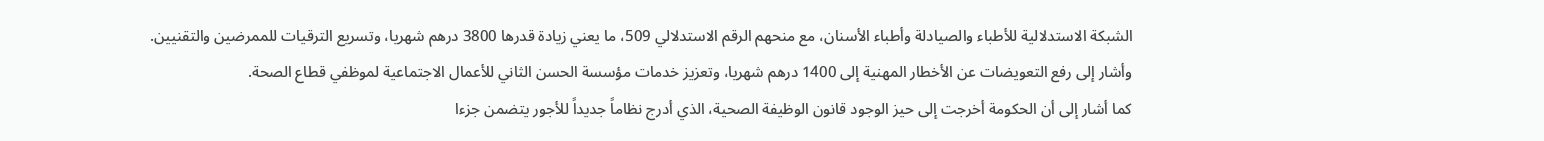الشبكة الاستدلالية للأطباء والصيادلة وأطباء الأسنان، مع منحهم الرقم الاستدلالي 509، ما يعني زيادة قدرها 3800 درهم شهريا، وتسريع الترقيات للممرضين والتقنيين.
وأشار إلى رفع التعويضات عن الأخطار المهنية إلى 1400 درهم شهريا، وتعزيز خدمات مؤسسة الحسن الثاني للأعمال الاجتماعية لموظفي قطاع الصحة.
كما أشار إلى أن الحكومة أخرجت إلى حيز الوجود قانون الوظيفة الصحية، الذي أدرج نظاماً جديداً للأجور يتضمن جزءا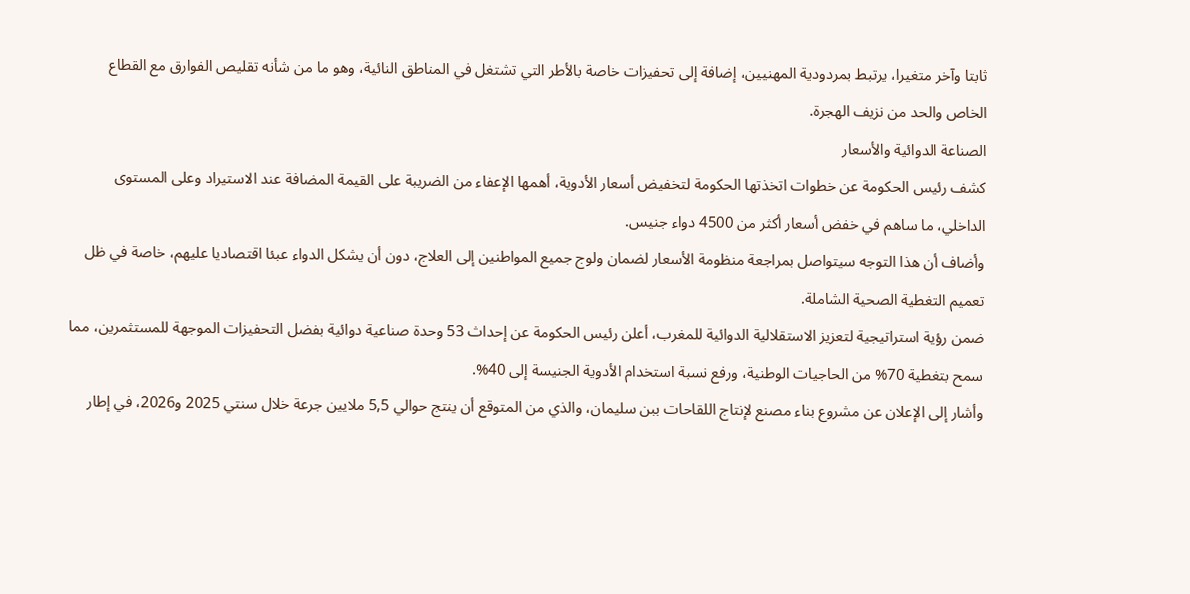ثابتا وآخر متغيرا، يرتبط بمردودية المهنيين، إضافة إلى تحفيزات خاصة بالأطر التي تشتغل في المناطق النائية، وهو ما من شأنه تقليص الفوارق مع القطاع الخاص والحد من نزيف الهجرة.
الصناعة الدوائية والأسعار
كشف رئيس الحكومة عن خطوات اتخذتها الحكومة لتخفيض أسعار الأدوية، أهمها الإعفاء من الضريبة على القيمة المضافة عند الاستيراد وعلى المستوى الداخلي، ما ساهم في خفض أسعار أكثر من 4500 دواء جنيس.
وأضاف أن هذا التوجه سيتواصل بمراجعة منظومة الأسعار لضمان ولوج جميع المواطنين إلى العلاج، دون أن يشكل الدواء عبئا اقتصاديا عليهم، خاصة في ظل تعميم التغطية الصحية الشاملة.
ضمن رؤية استراتيجية لتعزيز الاستقلالية الدوائية للمغرب، أعلن رئيس الحكومة عن إحداث 53 وحدة صناعية دوائية بفضل التحفيزات الموجهة للمستثمرين، مما سمح بتغطية 70% من الحاجيات الوطنية، ورفع نسبة استخدام الأدوية الجنيسة إلى 40%.
وأشار إلى الإعلان عن مشروع بناء مصنع لإنتاج اللقاحات ببن سليمان، والذي من المتوقع أن ينتج حوالي 5,5 ملايين جرعة خلال سنتي 2025 و2026، في إطار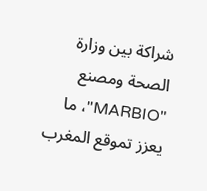شراكة بين وزارة الصحة ومصنع "MARBIO"، ما يعزز تموقع المغرب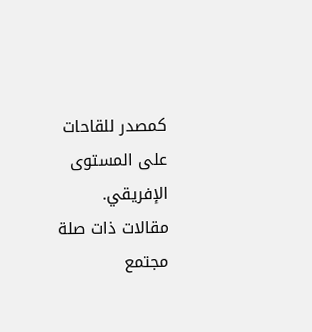كمصدر للقاحات على المستوى الإفريقي.
مقالات ذات صلة
مجتمع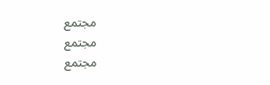مجتمع
مجتمع
مجتمع